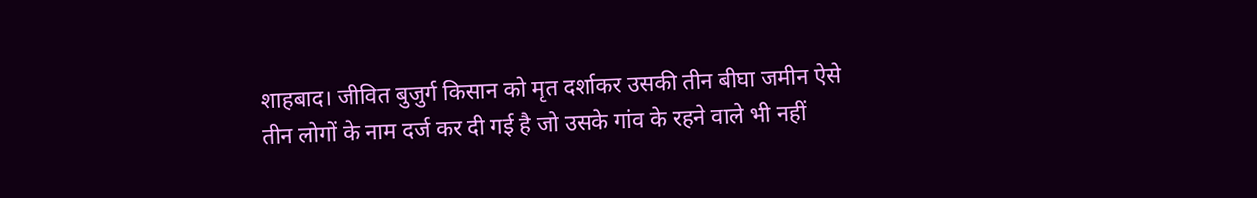शाहबाद। जीवित बुजुर्ग किसान को मृत दर्शाकर उसकी तीन बीघा जमीन ऐसे तीन लोगों के नाम दर्ज कर दी गई है जो उसके गांव के रहने वाले भी नहीं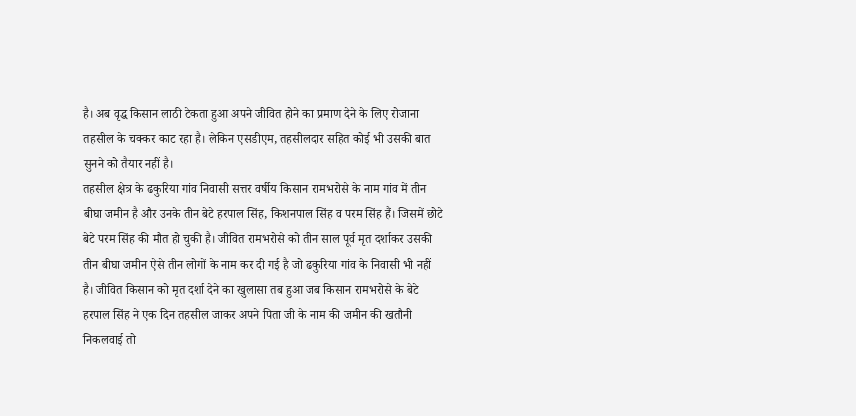है। अब वृद्ध किसान लाठी टेकता हुआ अपने जीवित होने का प्रमाण देने के लिए रोजाना तहसील के चक्कर काट रहा है। लेकिन एसडीएम, तहसीलदार सहित कोई भी उसकी बात सुनने को तैयार नहीं है।
तहसील क्षेत्र के ढकुरिया गांव निवासी सत्तर वर्षीय किसान रामभरोसे के नाम गांव में तीन बीघा जमीन है और उनके तीन बेटे हरपाल सिंह, किशनपाल सिंह व परम सिंह हैं। जिसमें छोटे बेटे परम सिंह की मौत हो चुकी है। जीवित रामभरोसे को तीन साल पूर्व मृत दर्शाकर उसकी तीन बीघा जमीन ऐसे तीन लोगों के नाम कर दी गई है जो ढकुरिया गांव के निवासी भी नहीं है। जीवित किसान को मृत दर्शा देने का खुलासा तब हुआ जब किसान रामभरोसे के बेटे हरपाल सिंह ने एक दिन तहसील जाकर अपने पिता जी के नाम की जमीन की खतौनी निकलवाई तो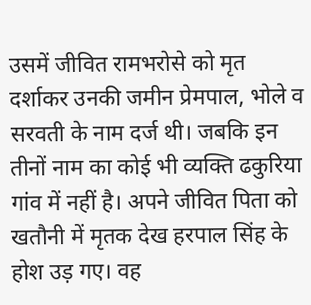उसमें जीवित रामभरोसे को मृत दर्शाकर उनकी जमीन प्रेमपाल, भोले व सरवती के नाम दर्ज थी। जबकि इन तीनों नाम का कोई भी व्यक्ति ढकुरिया गांव में नहीं है। अपने जीवित पिता को खतौनी में मृतक देख हरपाल सिंह के होश उड़ गए। वह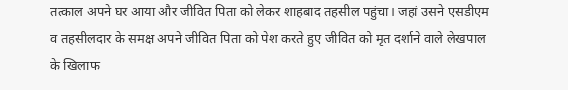तत्काल अपने घर आया और जीवित पिता को लेकर शाहबाद तहसील पहुंचा। जहां उसने एसडीएम व तहसीलदार के समक्ष अपने जीवित पिता को पेश करते हुए जीवित को मृत दर्शाने वाले लेखपाल के खिलाफ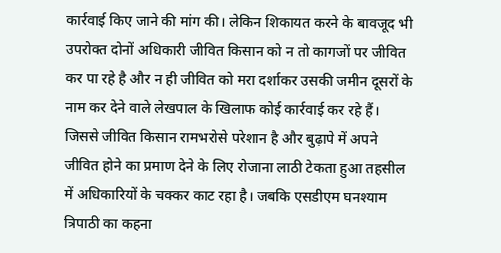कार्रवाई किए जाने की मांग की। लेकिन शिकायत करने के बावजूद भी उपरोक्त दोनों अधिकारी जीवित किसान को न तो कागजों पर जीवित कर पा रहे है और न ही जीवित को मरा दर्शाकर उसकी जमीन दूसरों के नाम कर देने वाले लेखपाल के खिलाफ कोई कार्रवाई कर रहे हैं। जिससे जीवित किसान रामभरोसे परेशान है और बुढ़ापे में अपने जीवित होने का प्रमाण देने के लिए रोजाना लाठी टेकता हुआ तहसील में अधिकारियों के चक्कर काट रहा है। जबकि एसडीएम घनश्याम त्रिपाठी का कहना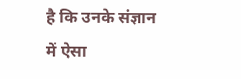है कि उनके संज्ञान में ऐसा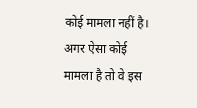कोई मामला नहीं है। अगर ऐसा कोई मामला है तो वे इस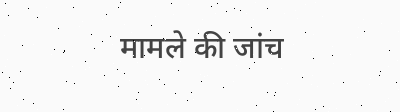मामले की जांच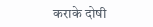कराके दोषी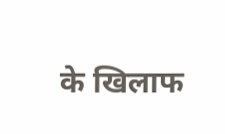के खिलाफ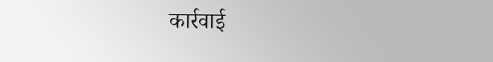कार्रवाई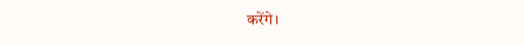करेंगे।